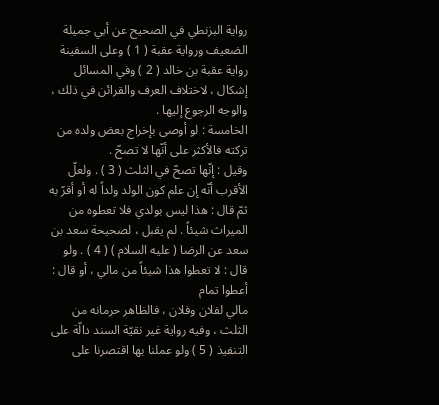رواية البزنطي في الصحيح عن أبي جميلة الضعيف ورواية عقبة ( 1 ) وعلى السفينة
رواية عقبة بن خالد ( 2 ) وفي المسائل إشكال ، لاختلاف العرف والقرائن في ذلك ،
والوجه الرجوع إليها .
الخامسة : لو أوصى بإخراج بعض ولده من تركته فالأكثر على أنّها لا تصحّ .
وقيل : إنّها تصحّ في الثلث ( 3 ) . ولعلّ الأقرب أنّه إن علم كون الولد ولداً له أو أقرّ به
ثمّ قال : هذا ليس بولدي فلا تعطوه من الميراث شيئاً . لم يقبل ، لصحيحة سعد بن
سعد عن الرضا ( عليه السلام ) ( 4 ) . ولو قال : لا تعطوا هذا شيئاً من مالي ، أو قال : أعطوا تمام
مالي لفلان وفلان ، فالظاهر حرمانه من الثلث ، وفيه رواية غير نقيّة السند دالّة على
التنفيذ ( 5 ) ولو عملنا بها اقتصرنا على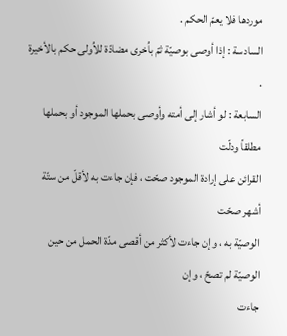موردها فلا يعمّ الحكم .
السادسة : إذا أوصى بوصيّة ثمّ باُخرى مضادّة للاُولى حكم بالأخيرة .
السابعة : لو أشار إلى أمته وأوصى بحملها الموجود أو بحملها مطلقاً ودلّت
القرائن على إرادة الموجود صحّت ، فإن جاءت به لأقلّ من ستّة أشهر صحّت
الوصيّة به ، وإن جاءت لأكثر من أقصى مدّة الحمل من حين الوصيّة لم تصحّ ، وإن
جاءت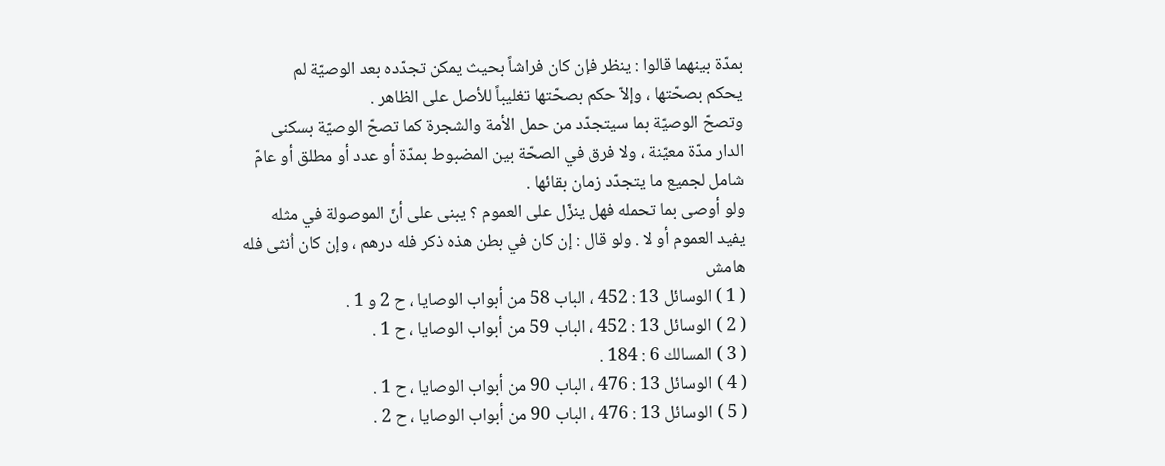بمدّة بينهما قالوا : ينظر فإن كان فراشاً بحيث يمكن تجدّده بعد الوصيّة لم
يحكم بصحّتها ، وإلاّ حكم بصحّتها تغليباً للأصل على الظاهر .
وتصحّ الوصيّة بما سيتجدّد من حمل الأمة والشجرة كما تصحّ الوصيّة بسكنى
الدار مدّة معيّنة ، ولا فرق في الصحّة بين المضبوط بمدّة أو عدد أو مطلق أو عامّ
شامل لجميع ما يتجدّد زمان بقائها .
ولو أوصى بما تحمله فهل ينزّل على العموم ؟ يبنى على أنّ الموصولة في مثله
يفيد العموم أو لا . ولو قال : إن كان في بطن هذه ذكر فله درهم ، وإن كان اُنثى فله
هامش
( 1 ) الوسائل 13 : 452 ، الباب 58 من أبواب الوصايا ، ح 2 و 1 .
( 2 ) الوسائل 13 : 452 ، الباب 59 من أبواب الوصايا ، ح 1 .
( 3 ) المسالك 6 : 184 .
( 4 ) الوسائل 13 : 476 ، الباب 90 من أبواب الوصايا ، ح 1 .
( 5 ) الوسائل 13 : 476 ، الباب 90 من أبواب الوصايا ، ح 2 .